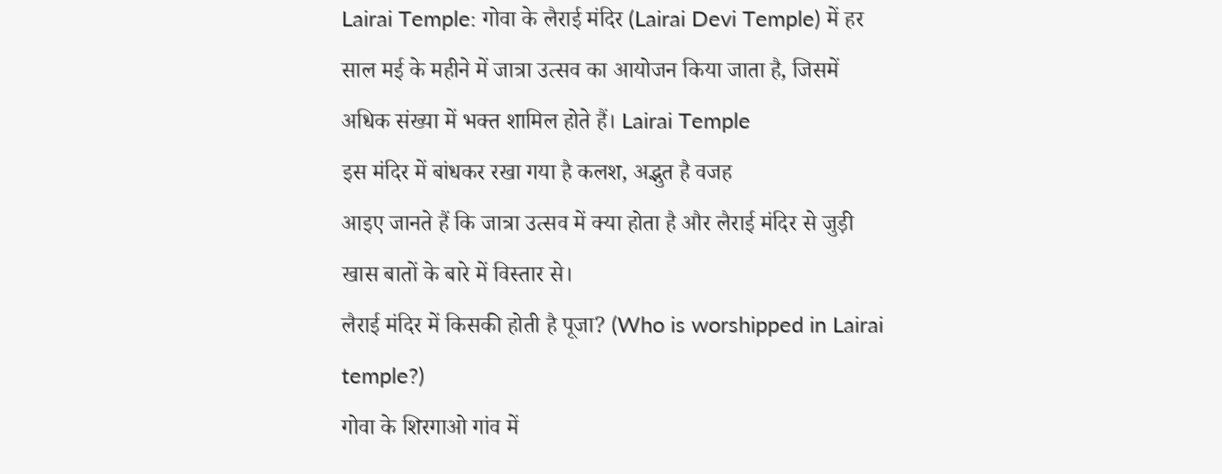Lairai Temple: गोवा के लैराई मंदिर (Lairai Devi Temple) में हर साल मई के महीने में जात्रा उत्सव का आयोजन किया जाता है, जिसमें अधिक संख्या में भक्त शामिल होते हैं। Lairai Temple
इस मंदिर में बांधकर रखा गया है कलश, अद्भुत है वजह
आइए जानते हैं कि जात्रा उत्सव में क्या होता है और लैराई मंदिर से जुड़ी खास बातों के बारे में विस्तार से।
लैराई मंदिर में किसकी होती है पूजा? (Who is worshipped in Lairai temple?)
गोवा के शिरगाओ गांव में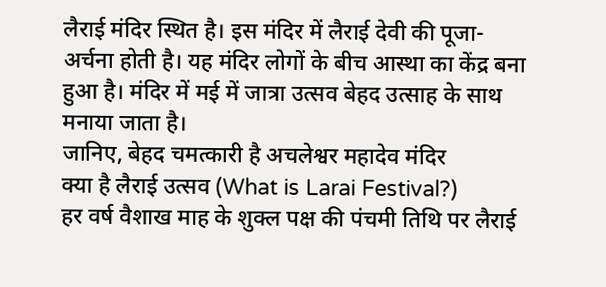लैराई मंदिर स्थित है। इस मंदिर में लैराई देवी की पूजा-अर्चना होती है। यह मंदिर लोगों के बीच आस्था का केंद्र बना हुआ है। मंदिर में मई में जात्रा उत्सव बेहद उत्साह के साथ मनाया जाता है।
जानिए, बेहद चमत्कारी है अचलेश्वर महादेव मंदिर
क्या है लैराई उत्सव (What is Larai Festival?)
हर वर्ष वैशाख माह के शुक्ल पक्ष की पंचमी तिथि पर लैराई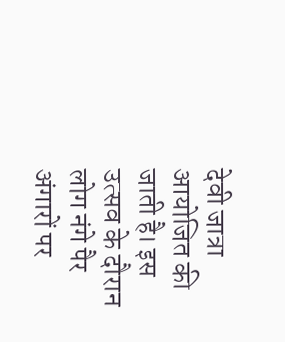देवी जात्रा आयोजित की जाती है। इस उत्सव के दौरान लोग नंगे पैर अंगारों पर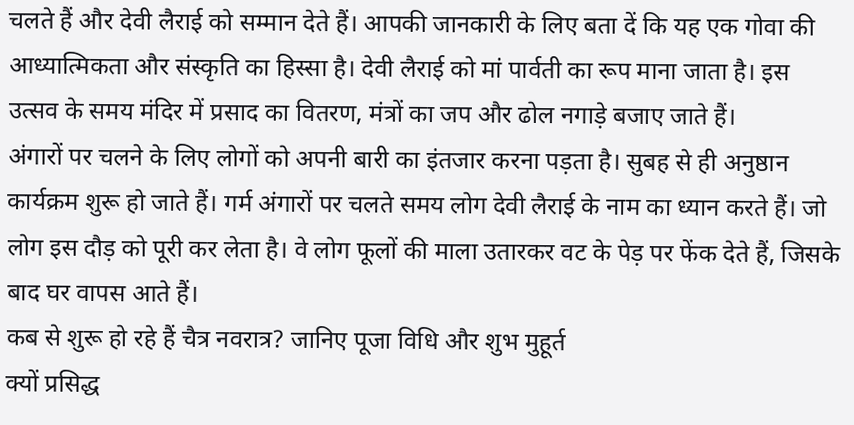चलते हैं और देवी लैराई को सम्मान देते हैं। आपकी जानकारी के लिए बता दें कि यह एक गोवा की आध्यात्मिकता और संस्कृति का हिस्सा है। देवी लैराई को मां पार्वती का रूप माना जाता है। इस उत्सव के समय मंदिर में प्रसाद का वितरण, मंत्रों का जप और ढोल नगाड़े बजाए जाते हैं।
अंगारों पर चलने के लिए लोगों को अपनी बारी का इंतजार करना पड़ता है। सुबह से ही अनुष्ठान कार्यक्रम शुरू हो जाते हैं। गर्म अंगारों पर चलते समय लोग देवी लैराई के नाम का ध्यान करते हैं। जो लोग इस दौड़ को पूरी कर लेता है। वे लोग फूलों की माला उतारकर वट के पेड़ पर फेंक देते हैं, जिसके बाद घर वापस आते हैं।
कब से शुरू हो रहे हैं चैत्र नवरात्र? जानिए पूजा विधि और शुभ मुहूर्त
क्यों प्रसिद्ध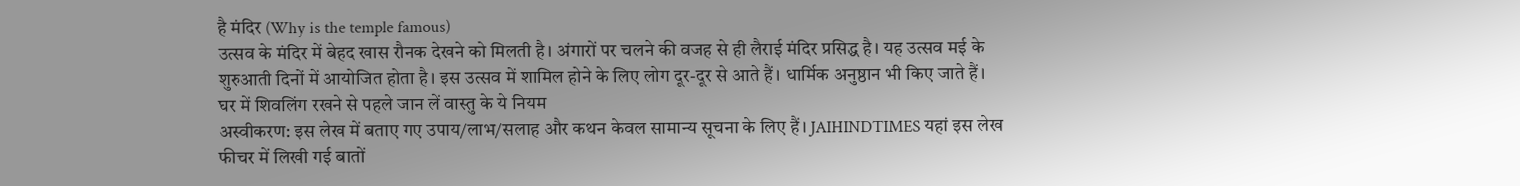है मंदिर (Why is the temple famous)
उत्सव के मंदिर में बेहद खास रौनक देखने को मिलती है। अंगारों पर चलने की वजह से ही लैराई मंदिर प्रसिद्ध है। यह उत्सव मई के शुरुआती दिनों में आयोजित होता है। इस उत्सव में शामिल होने के लिए लोग दूर-दूर से आते हैं। धार्मिक अनुष्ठान भी किए जाते हैं।
घर में शिवलिंग रखने से पहले जान लें वास्तु के ये नियम
अस्वीकरण: इस लेख में बताए गए उपाय/लाभ/सलाह और कथन केवल सामान्य सूचना के लिए हैं। JAIHINDTIMES यहां इस लेख फीचर में लिखी गई बातों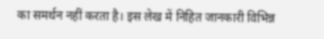का समर्थन नहीं करता है। इस लेख में निहित जानकारी विभिन्न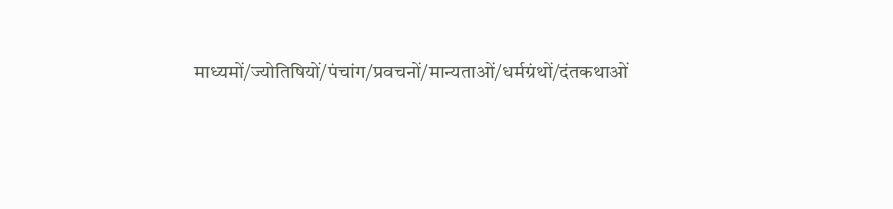माध्यमों/ज्योतिषियों/पंचांग/प्रवचनों/मान्यताओं/धर्मग्रंथों/दंतकथाओं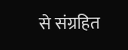से संग्रहित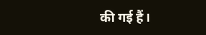की गई हैं।